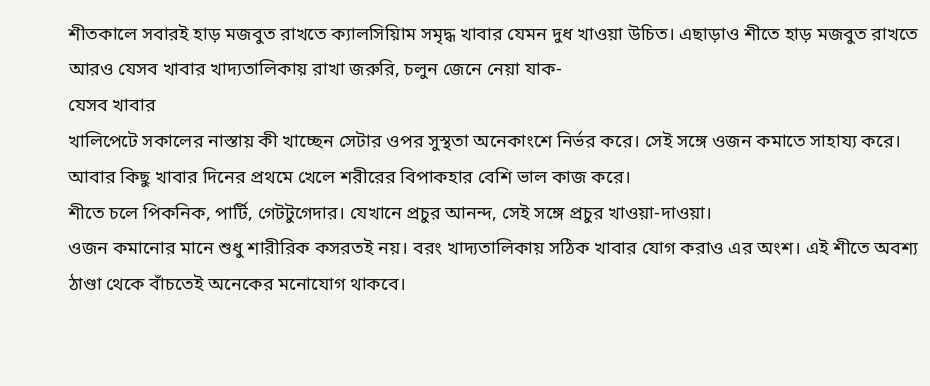শীতকালে সবারই হাড় মজবুত রাখতে ক্যালসিয়িাম সমৃদ্ধ খাবার যেমন দুধ খাওয়া উচিত। এছাড়াও শীতে হাড় মজবুত রাখতে আরও যেসব খাবার খাদ্যতালিকায় রাখা জরুরি, চলুন জেনে নেয়া যাক-
যেসব খাবার
খালিপেটে সকালের নাস্তায় কী খাচ্ছেন সেটার ওপর সুস্থতা অনেকাংশে নির্ভর করে। সেই সঙ্গে ওজন কমাতে সাহায্য করে। আবার কিছু খাবার দিনের প্রথমে খেলে শরীরের বিপাকহার বেশি ভাল কাজ করে।
শীতে চলে পিকনিক, পার্টি, গেটটুগেদার। যেখানে প্রচুর আনন্দ, সেই সঙ্গে প্রচুর খাওয়া-দাওয়া।
ওজন কমানোর মানে শুধু শারীরিক কসরতই নয়। বরং খাদ্যতালিকায় সঠিক খাবার যোগ করাও এর অংশ। এই শীতে অবশ্য ঠাণ্ডা থেকে বাঁচতেই অনেকের মনোযোগ থাকবে।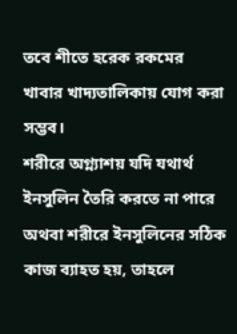তবে শীতে হরেক রকমের খাবার খাদ্যতালিকায় যোগ করা সম্ভব।
শরীরে অগ্ন্যাশয় যদি যথার্থ ইনসুলিন তৈরি করতে না পারে অথবা শরীরে ইনসুলিনের সঠিক কাজ ব্যাহত হয়, তাহলে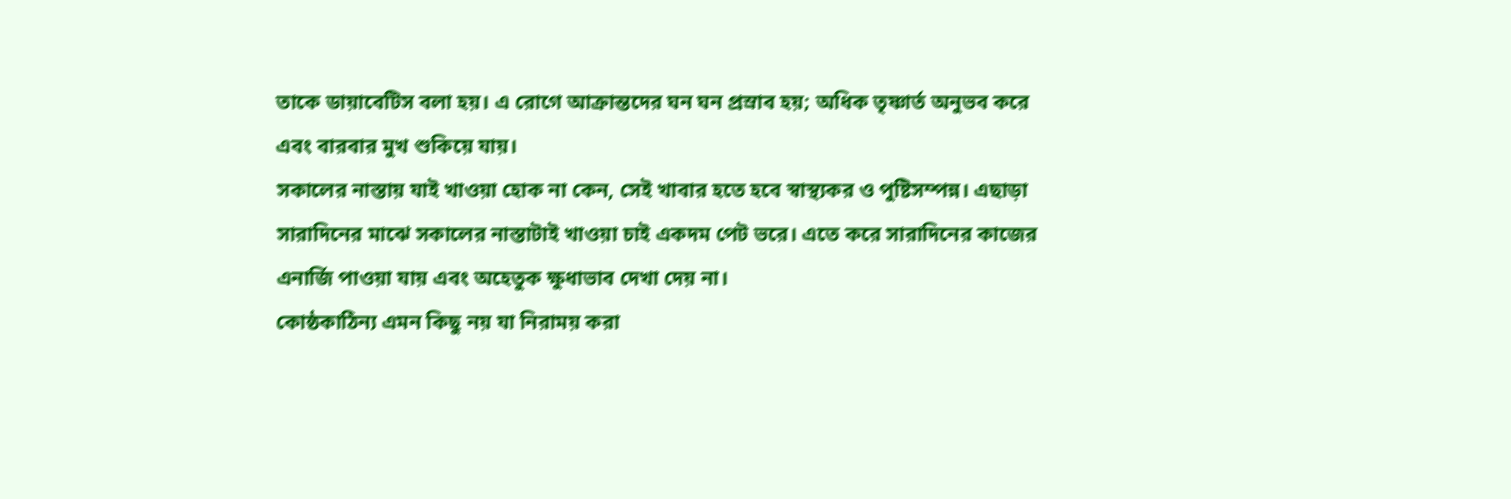তাকে ডায়াবেটিস বলা হয়। এ রোগে আক্রান্তদের ঘন ঘন প্রস্রাব হয়; অধিক তৃষ্ণার্ত অনুভব করে এবং বারবার মুখ শুকিয়ে যায়।
সকালের নাস্তায় যাই খাওয়া হোক না কেন, সেই খাবার হতে হবে স্বাস্থ্যকর ও পুষ্টিসম্পন্ন। এছাড়া সারাদিনের মাঝে সকালের নাস্তাটাই খাওয়া চাই একদম পেট ভরে। এতে করে সারাদিনের কাজের এনার্জি পাওয়া যায় এবং অহেতুক ক্ষুধাভাব দেখা দেয় না।
কোষ্ঠকাঠিন্য এমন কিছু নয় যা নিরাময় করা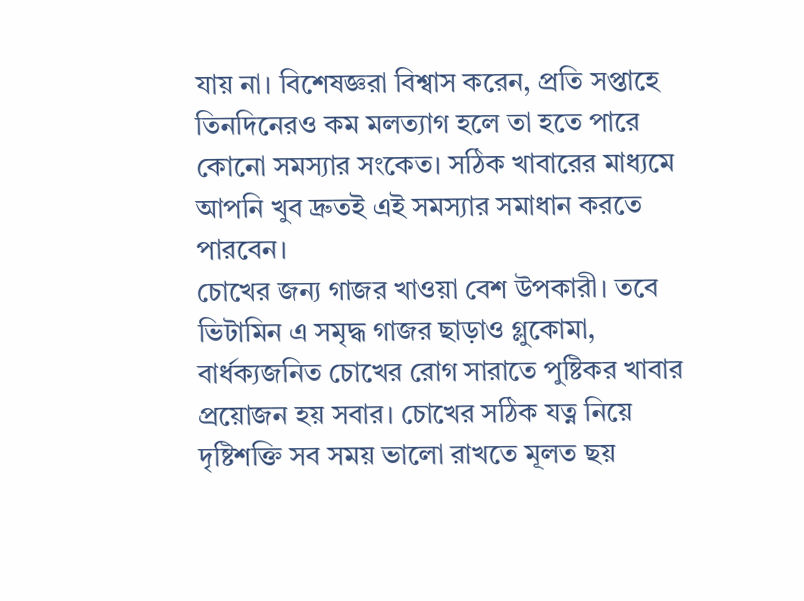যায় না। বিশেষজ্ঞরা বিশ্বাস করেন, প্রতি সপ্তাহে তিনদিনেরও কম মলত্যাগ হলে তা হতে পারে কোনো সমস্যার সংকেত। সঠিক খাবারের মাধ্যমে আপনি খুব দ্রুতই এই সমস্যার সমাধান করতে পারবেন।
চোখের জন্য গাজর খাওয়া বেশ উপকারী। তবে ভিটামিন এ সমৃদ্ধ গাজর ছাড়াও গ্লুকোমা, বার্ধক্যজনিত চোখের রোগ সারাতে পুষ্টিকর খাবার প্রয়োজন হয় সবার। চোখের সঠিক যত্ন নিয়ে দৃষ্টিশক্তি সব সময় ভালো রাখতে মূলত ছয়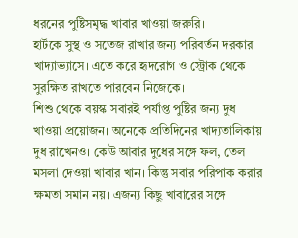ধরনের পুষ্টিসমৃদ্ধ খাবার খাওয়া জরুরি।
হার্টকে সুস্থ ও সতেজ রাখার জন্য পরিবর্তন দরকার খাদ্যাভ্যাসে। এতে করে হৃদরোগ ও স্ট্রোক থেকে সুরক্ষিত রাখতে পারবেন নিজেকে।
শিশু থেকে বয়স্ক সবারই পর্যাপ্ত পুষ্টির জন্য দুধ খাওয়া প্রয়োজন। অনেকে প্রতিদিনের খাদ্যতালিকায় দুধ রাখেনও। কেউ আবার দুধের সঙ্গে ফল, তেল মসলা দেওয়া খাবার খান। কিন্তু সবার পরিপাক করার ক্ষমতা সমান নয়। এজন্য কিছু খাবারের সঙ্গে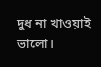দুধ না খাওয়াই ভালো।